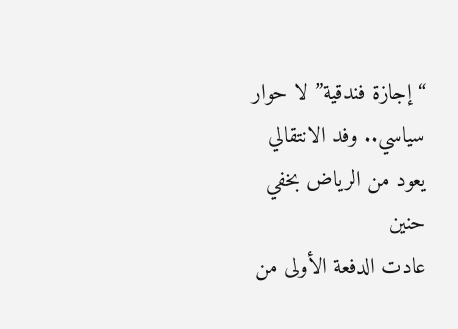“إجازة فندقية” لا حوار سياسي.. وفد الانتقالي يعود من الرياض بخفي حنين
عادت الدفعة الأولى من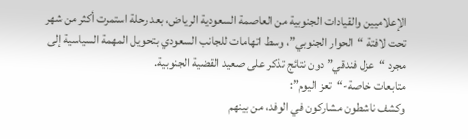الإعلاميين والقيادات الجنوبية من العاصمة السعودية الرياض، بعد رحلة استمرت أكثر من شهر تحت لافتة “الحوار الجنوبي”، وسط اتهامات للجانب السعودي بتحويل المهمة السياسية إلى مجرد “عزل فندقي” دون نتائج تذكر على صعيد القضية الجنوبية.
متابعات خاصة-“تعز اليوم”:
وكشف ناشطون مشاركون في الوفد، من بينهم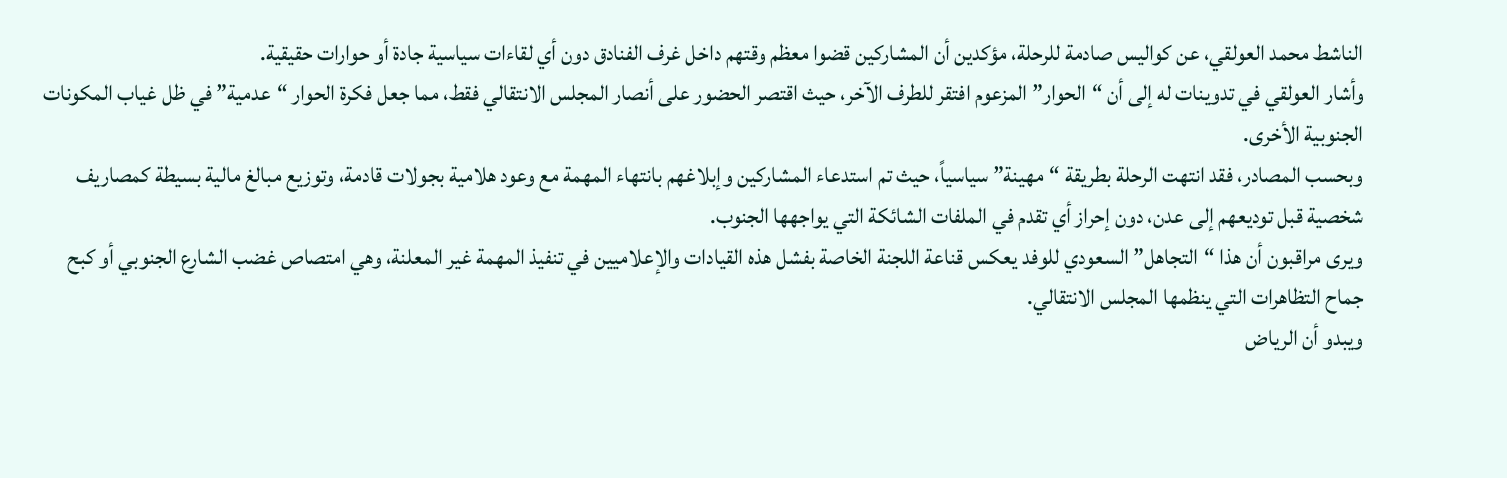الناشط محمد العولقي، عن كواليس صادمة للرحلة، مؤكدين أن المشاركين قضوا معظم وقتهم داخل غرف الفنادق دون أي لقاءات سياسية جادة أو حوارات حقيقية.
وأشار العولقي في تدوينات له إلى أن “الحوار” المزعوم افتقر للطرف الآخر، حيث اقتصر الحضور على أنصار المجلس الانتقالي فقط، مما جعل فكرة الحوار “عدمية” في ظل غياب المكونات الجنوبية الأخرى.
وبحسب المصادر، فقد انتهت الرحلة بطريقة “مهينة” سياسياً، حيث تم استدعاء المشاركين وإبلاغهم بانتهاء المهمة مع وعود هلامية بجولات قادمة، وتوزيع مبالغ مالية بسيطة كمصاريف شخصية قبل توديعهم إلى عدن، دون إحراز أي تقدم في الملفات الشائكة التي يواجهها الجنوب.
ويرى مراقبون أن هذا “التجاهل” السعودي للوفد يعكس قناعة اللجنة الخاصة بفشل هذه القيادات والإعلاميين في تنفيذ المهمة غير المعلنة، وهي امتصاص غضب الشارع الجنوبي أو كبح جماح التظاهرات التي ينظمها المجلس الانتقالي.
ويبدو أن الرياض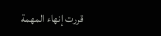قررت إنهاء المهمة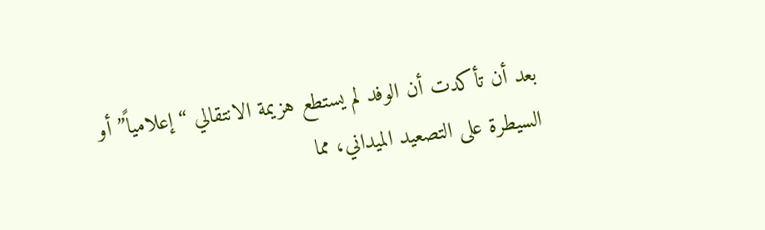بعد أن تأكدت أن الوفد لم يستطع هزيمة الانتقالي “إعلامياً” أو السيطرة على التصعيد الميداني، مما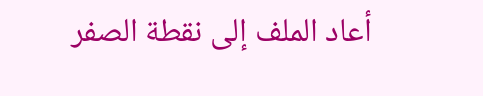أعاد الملف إلى نقطة الصفر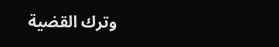وترك القضية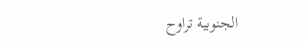الجنوبية تراوح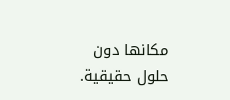مكانها دون حلول حقيقية.